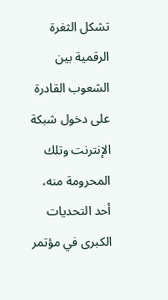تشكل الثغرة الرقمية بين الشعوب القادرة على دخول شبكة الإنترنت وتلك المحرومة منه، أحد التحديات الكبرى في مؤتمر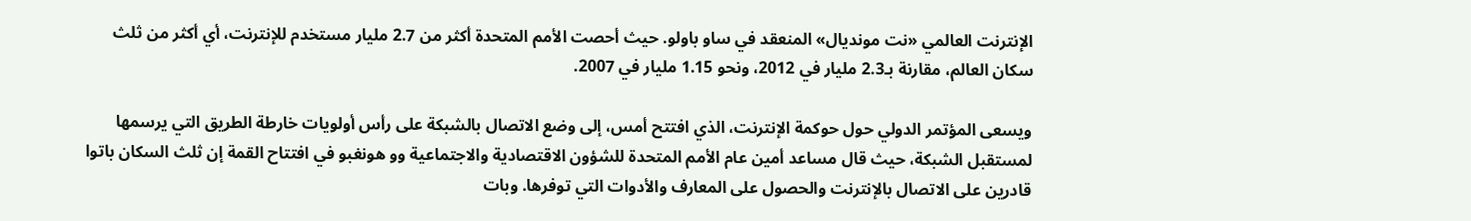الإنترنت العالمي «نت مونديال» المنعقد في ساو باولو. حيث أحصت الأمم المتحدة أكثر من 2.7 مليار مستخدم للإنترنت، أي أكثر من ثلث سكان العالم، مقارنة بـ2.3 مليار في 2012، ونحو 1.15 مليار في 2007.

ويسعى المؤتمر الدولي حول حوكمة الإنترنت، الذي افتتح أمس، إلى وضع الاتصال بالشبكة على رأس أولويات خارطة الطريق التي يرسمها لمستقبل الشبكة، حيث قال مساعد أمين عام الأمم المتحدة للشؤون الاقتصادية والاجتماعية وو هونغبو في افتتاح القمة إن ثلث السكان باتوا قادرين على الاتصال بالإنترنت والحصول على المعارف والأدوات التي توفرها. وبات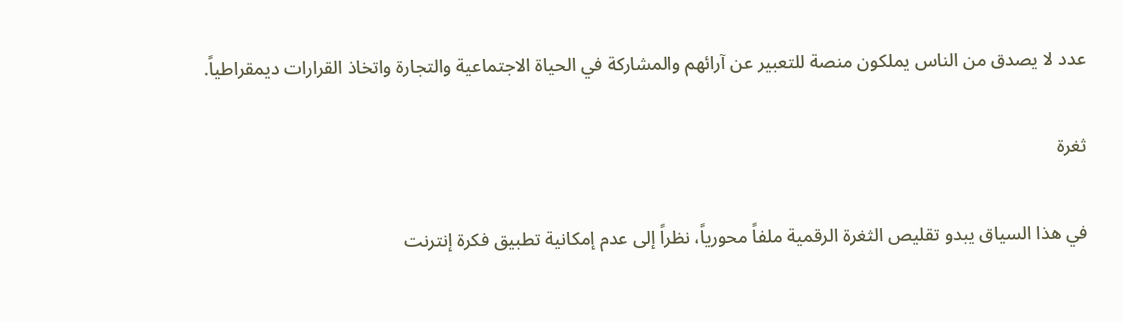عدد لا يصدق من الناس يملكون منصة للتعبير عن آرائهم والمشاركة في الحياة الاجتماعية والتجارة واتخاذ القرارات ديمقراطياً.

ثغرة

في هذا السياق يبدو تقليص الثغرة الرقمية ملفاً محورياً، نظراً إلى عدم إمكانية تطبيق فكرة إنترنت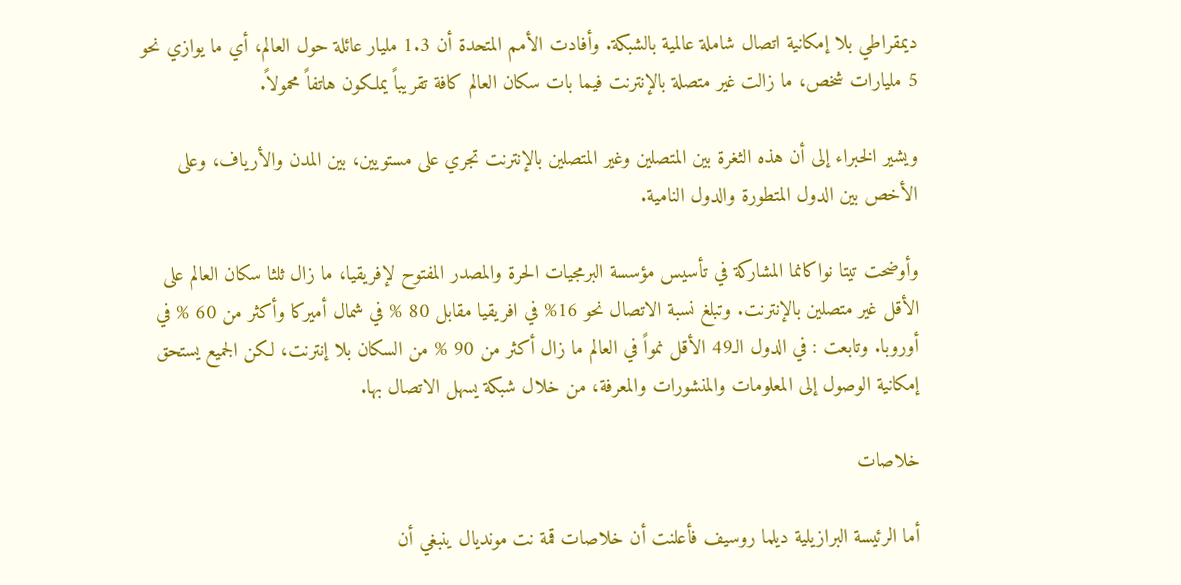ديمقراطي بلا إمكانية اتصال شاملة عالمية بالشبكة. وأفادت الأمم المتحدة أن 1.3 مليار عائلة حول العالم، أي ما يوازي نحو 5 مليارات شخص، ما زالت غير متصلة بالإنترنت فيما بات سكان العالم كافة تقريباً يملكون هاتفاً محمولاً.

ويشير الخبراء إلى أن هذه الثغرة بين المتصلين وغير المتصلين بالإنترنت تجري على مستويين، بين المدن والأرياف، وعلى الأخص بين الدول المتطورة والدول النامية.

وأوضحت تيتا نواكانما المشاركة في تأسيس مؤسسة البرمجيات الحرة والمصدر المفتوح لإفريقيا، ما زال ثلثا سكان العالم على الأقل غير متصلين بالإنترنت. وتبلغ نسبة الاتصال نحو 16% في افريقيا مقابل 80 % في شمال أميركا وأكثر من 60 % في أوروبا. وتابعت : في الدول الـ49 الأقل نمواً في العالم ما زال أكثر من 90 % من السكان بلا إنترنت، لكن الجميع يستحق إمكانية الوصول إلى المعلومات والمنشورات والمعرفة، من خلال شبكة يسهل الاتصال بها.

خلاصات

أما الرئيسة البرازيلية ديلما روسيف فأعلنت أن خلاصات قمة نت مونديال ينبغي أن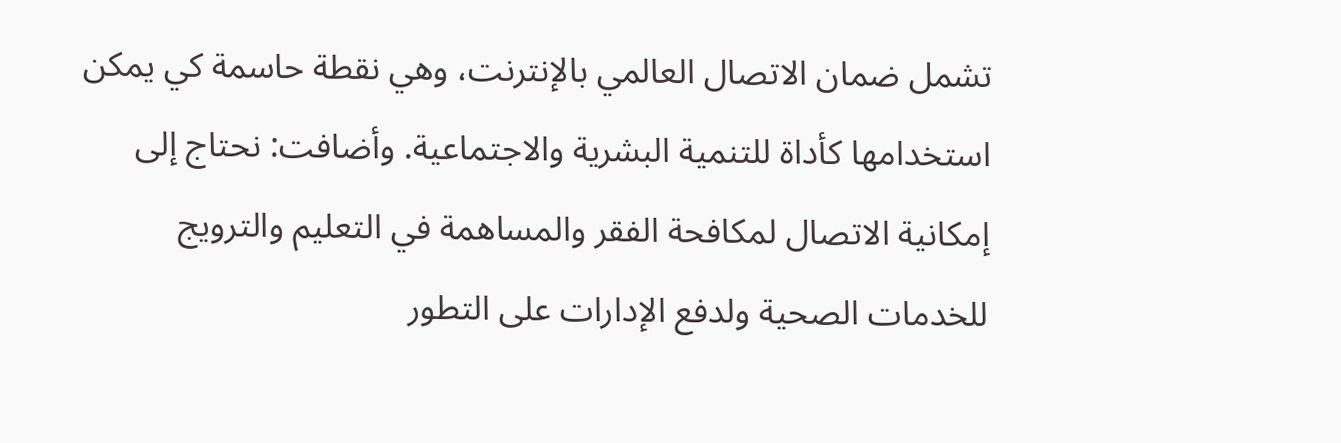تشمل ضمان الاتصال العالمي بالإنترنت، وهي نقطة حاسمة كي يمكن استخدامها كأداة للتنمية البشرية والاجتماعية. وأضافت: نحتاج إلى إمكانية الاتصال لمكافحة الفقر والمساهمة في التعليم والترويج للخدمات الصحية ولدفع الإدارات على التطور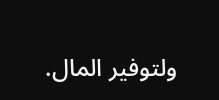ولتوفير المال.